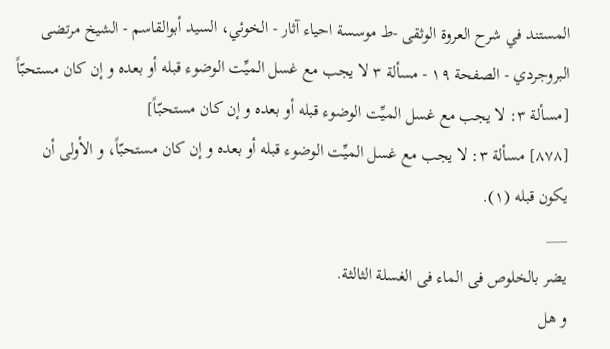المستند في شرح العروة الوثقى -ط موسسة احياء آثار - الخوئي، السيد أبوالقاسم - الشيخ مرتضى البروجردي - الصفحة ١٩ - مسألة ٣ لا یجب مع غسل المیِّت الوضوء قبله أو بعده و إن کان مستحبّاً
[مسألة ٣: لا یجب مع غسل المیِّت الوضوء قبله أو بعده و إن کان مستحبّاً]
[٨٧٨] مسألة ٣: لا یجب مع غسل المیِّت الوضوء قبله أو بعده و إن کان مستحبّاً، و الأولی أن یکون قبله (١).
___
یضر بالخلوص فی الماء فی الغسلة الثالثة.
و هل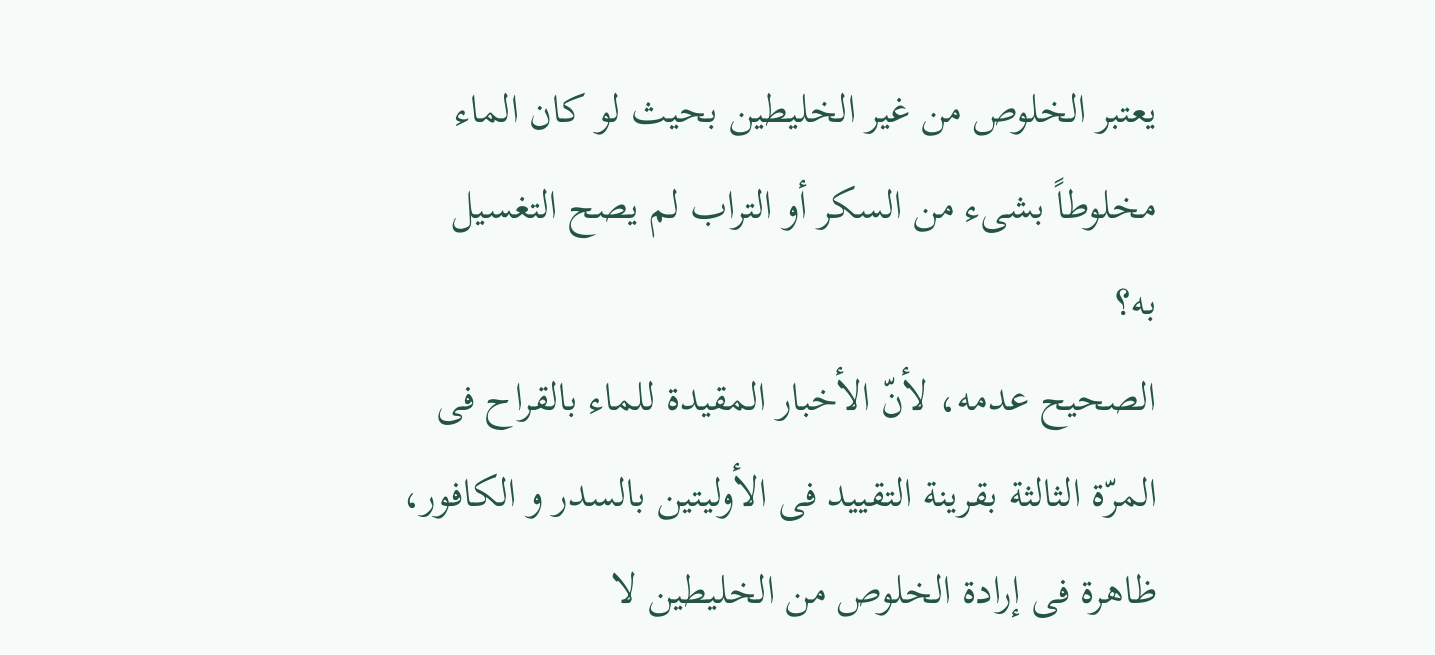یعتبر الخلوص من غیر الخلیطین بحیث لو کان الماء مخلوطاً بشیء من السکر أو التراب لم یصح التغسیل به؟
الصحیح عدمه، لأنّ الأخبار المقیدة للماء بالقراح فی المرّة الثالثة بقرینة التقیید فی الأولیتین بالسدر و الکافور، ظاهرة فی إرادة الخلوص من الخلیطین لا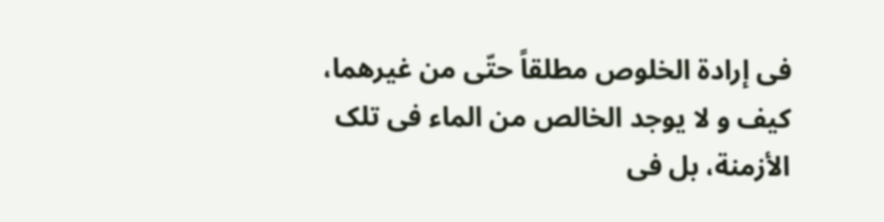فی إرادة الخلوص مطلقاً حتّی من غیرهما، کیف و لا یوجد الخالص من الماء فی تلک الأزمنة، بل فی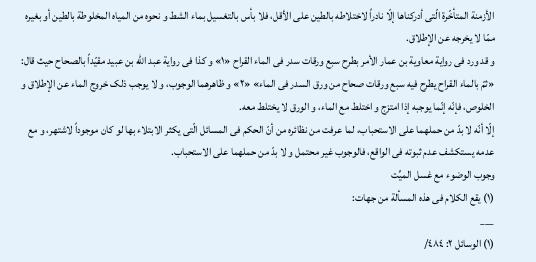الأزمنة المتأخّرة الّتی أدرکناها إلّا نادراً لاختلاطه بالطین علی الأقل، فلا بأس بالتغسیل بماء الشط و نحوه من المیاه المخلوطة بالطین أو بغیره ممّا لا یخرجه عن الإطلاق.
و قد ورد فی روایة معاویة بن عمار الأمر بطرح سبع ورقات سدر فی الماء القراح «١» و کذا فی روایة عبد اللّٰه بن عبید مقیّداً بالصحاح حیث قال: «ثمّ بالماء القراح یطرح فیه سبع ورقات صحاح من ورق السدر فی الماء» «٢» و ظاهرهما الوجوب، و لا یوجب ذلک خروج الماء عن الإطلاق و الخلوص، فإنّه إنّما یوجبه إذا امتزج و اختلط مع الماء، و الورق لا یختلط معه.
إلّا أنّه لا بدّ من حملهما علی الاستحباب، لما عرفت من نظائره من أنّ الحکم فی المسائل الّتی یکثر الابتلاء بها لو کان موجوداً لاشتهر، و مع عدمه یستکشف عدم ثبوته فی الواقع، فالوجوب غیر محتمل و لا بدّ من حملهما علی الاستحباب.
وجوب الوضوء مع غسل المیِّت
(١) یقع الکلام فی هذه المسألة من جهات:
___
(١) الوسائل ٢: ٤٨٤/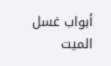أبواب غسل المیت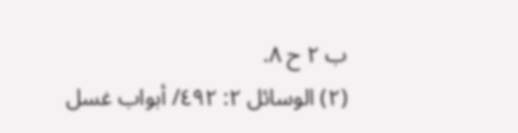ب ٢ ح ٨.
(٢) الوسائل ٢: ٤٩٢/ أبواب غسل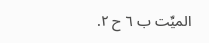المیِّت ب ٦ ح ٢.